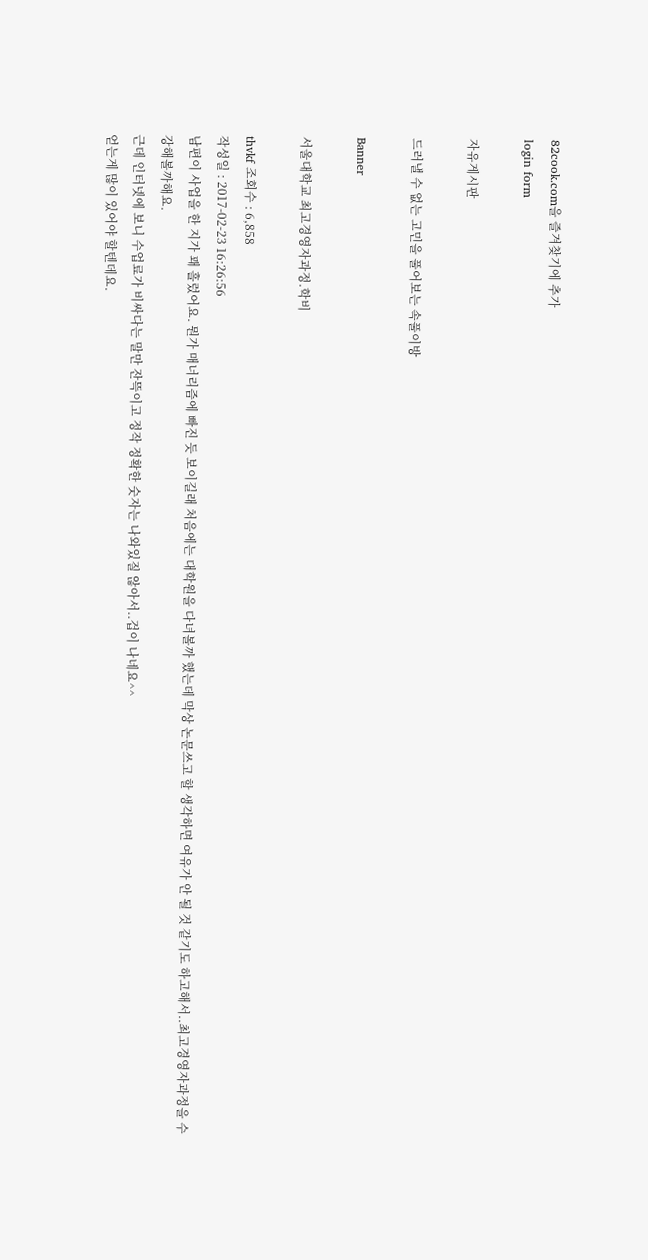82cook.com을 즐겨찾기에 추가
login form

자유게시판

드러낼 수 없는 고민을 풀어보는 속풀이방

Banner

서울대학교 최고경영자과정.학비

thvkf 조회수 : 6,858
작성일 : 2017-02-23 16:26:56
남편이 사업을 한 지가 꽤 흘렀어요. 뭔가 매너리즘에 빠진 듯 보이길래 처음에는 대학원을 다녀볼까 했는데 막상 논문쓰고 할 생각하면 여유가 안 될 것 같기도 하고해서..최고경영자과정을 수강해볼까해요.
근데 인터넷에 보니 수업료가 비싸다는 말만 잔뜩이고 정작 정확한 숫자는 나와있질 않아서..겁이 나네요^^
얻는게 많이 있어야 할텐데요.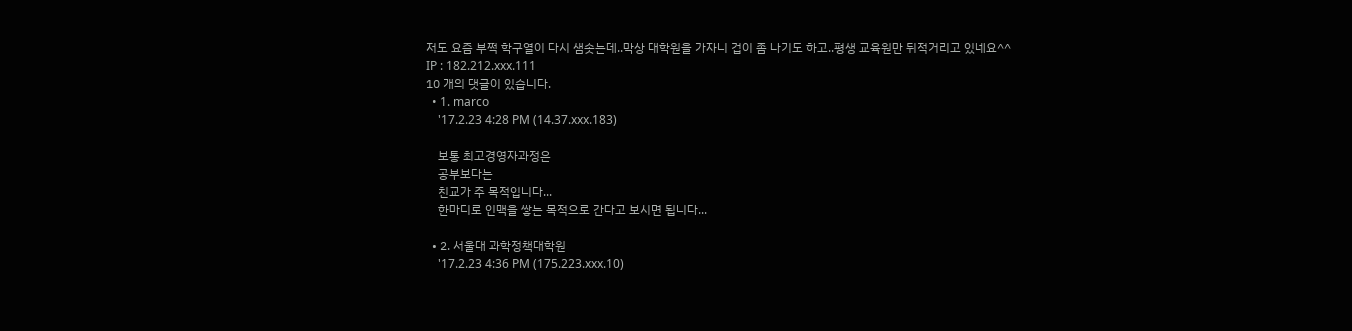저도 요즘 부쩍 학구열이 다시 샘솟는데..막상 대학원을 가자니 겁이 좀 나기도 하고..평생 교육원만 뒤적거리고 있네요^^
IP : 182.212.xxx.111
10 개의 댓글이 있습니다.
  • 1. marco
    '17.2.23 4:28 PM (14.37.xxx.183)

    보통 최고경영자과정은
    공부보다는
    친교가 주 목적입니다...
    한마디로 인맥을 쌓는 목적으로 간다고 보시면 됩니다...

  • 2. 서울대 과학정책대학원
    '17.2.23 4:36 PM (175.223.xxx.10)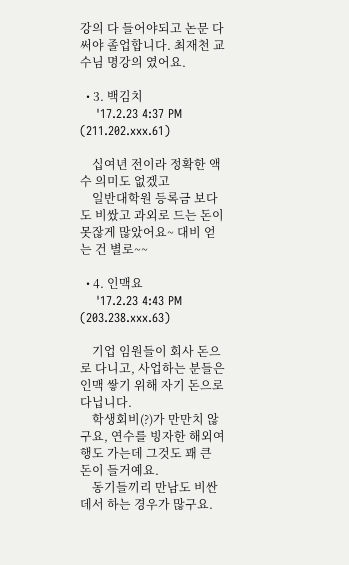강의 다 들어야되고 논문 다 써야 졸업합니다. 최재천 교수님 명강의 였어요.

  • 3. 백김치
    '17.2.23 4:37 PM (211.202.xxx.61)

    십여년 전이라 정확한 액수 의미도 없겠고
    일반대학원 등록금 보다도 비쌌고 과외로 드는 돈이 못잖게 많았어요~ 대비 얻는 건 별로~~

  • 4. 인맥요
    '17.2.23 4:43 PM (203.238.xxx.63)

    기업 임원들이 회사 돈으로 다니고, 사업하는 분들은 인맥 쌓기 위해 자기 돈으로 다닙니다.
    학생회비(?)가 만만치 않구요, 연수를 빙자한 해외여행도 가는데 그것도 꽤 큰 돈이 들거예요.
    동기들끼리 만남도 비싼데서 하는 경우가 많구요.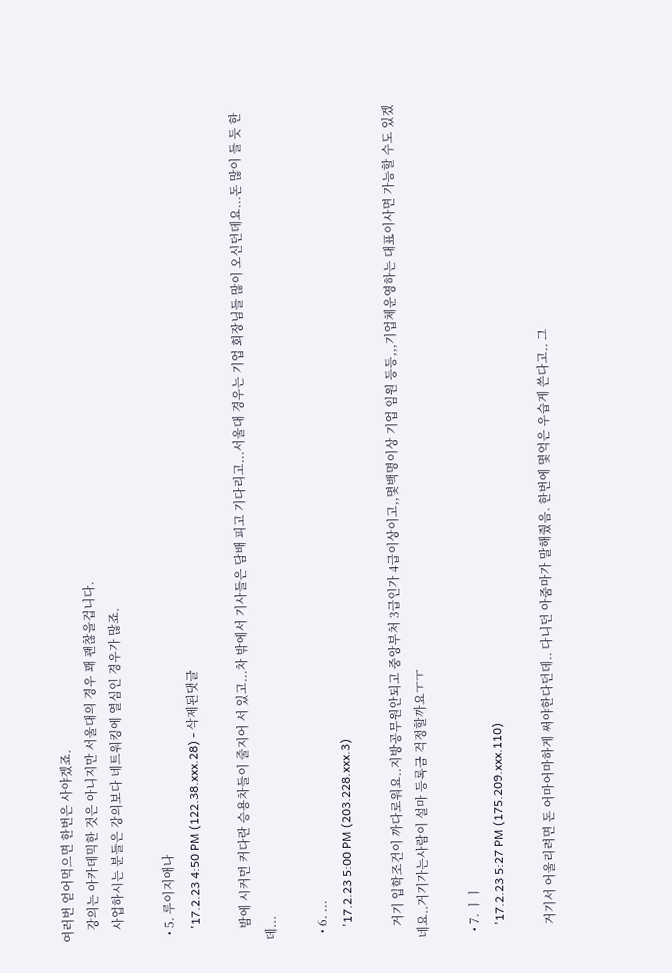여러번 얻어먹으면 한번은 사야겠죠.
    강의는 아카데믹한 것은 아니지만 서울대의 경우 꽤 괜찮을겁니다.
    사업하시는 분들은 강의보다 네트워킹에 열심인 경우가 많죠.

  • 5. 루이지애나
    '17.2.23 4:50 PM (122.38.xxx.28) - 삭제된댓글

    밤에 시커먼 커다란 승용차들이 줄지어 서 있고...차 밖에서 기사들은 담배 피고 기다리고...서울대 경우는 기업 회장님들 많이 오신던데요...돈 많이 들 듯 한데...

  • 6. ...
    '17.2.23 5:00 PM (203.228.xxx.3)

    거기 입학조건이 까다로워요..지방공무원안되고 중앙부처 3급인가 4급이상이고,,몇백명이상 기업 임원 등등,,,기업체운영하는 대표이사면 가능할 수도 있겠네요..거기가는사람이 설마 등록금 걱정할까요ㅜㅜ

  • 7. ㅣㅣ
    '17.2.23 5:27 PM (175.209.xxx.110)

    거기서 어울리려면 돈 어마어마하게 써야한다던데.. 다니던 아줌마가 말해줬음. 한번에 몇억은 우습게 쓴다고.. 그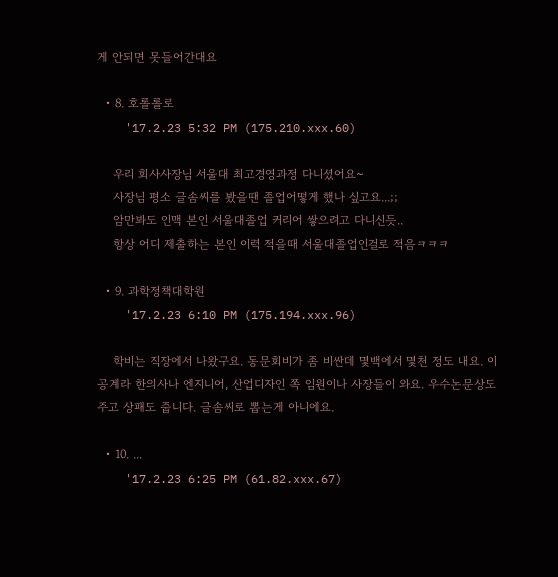게 안되면 못들어간대요

  • 8. 호롤롤로
    '17.2.23 5:32 PM (175.210.xxx.60)

    우리 회사사장님 서울대 최고경영과정 다니셨어요~
    사장님 평소 글솜씨를 봤을땐 졸업어떻게 했나 싶고요...;;
    암만봐도 인맥 본인 서울대졸업 커리어 쌓으려고 다니신듯..
    항상 어디 제출하는 본인 이력 적을때 서울대졸업인걸로 적음ㅋㅋㅋ

  • 9. 과학정책대학원
    '17.2.23 6:10 PM (175.194.xxx.96)

    학비는 직장에서 나왔구요. 동문회비가 좀 비싼데 몇백에서 몇천 정도 내요. 이공계라 한의사나 엔지니어, 산업디자인 쪽 임원이나 사장들이 와요. 우수논문상도 주고 상패도 줍니다. 글솜씨로 뽑는게 아니에요.

  • 10. ...
    '17.2.23 6:25 PM (61.82.xxx.67)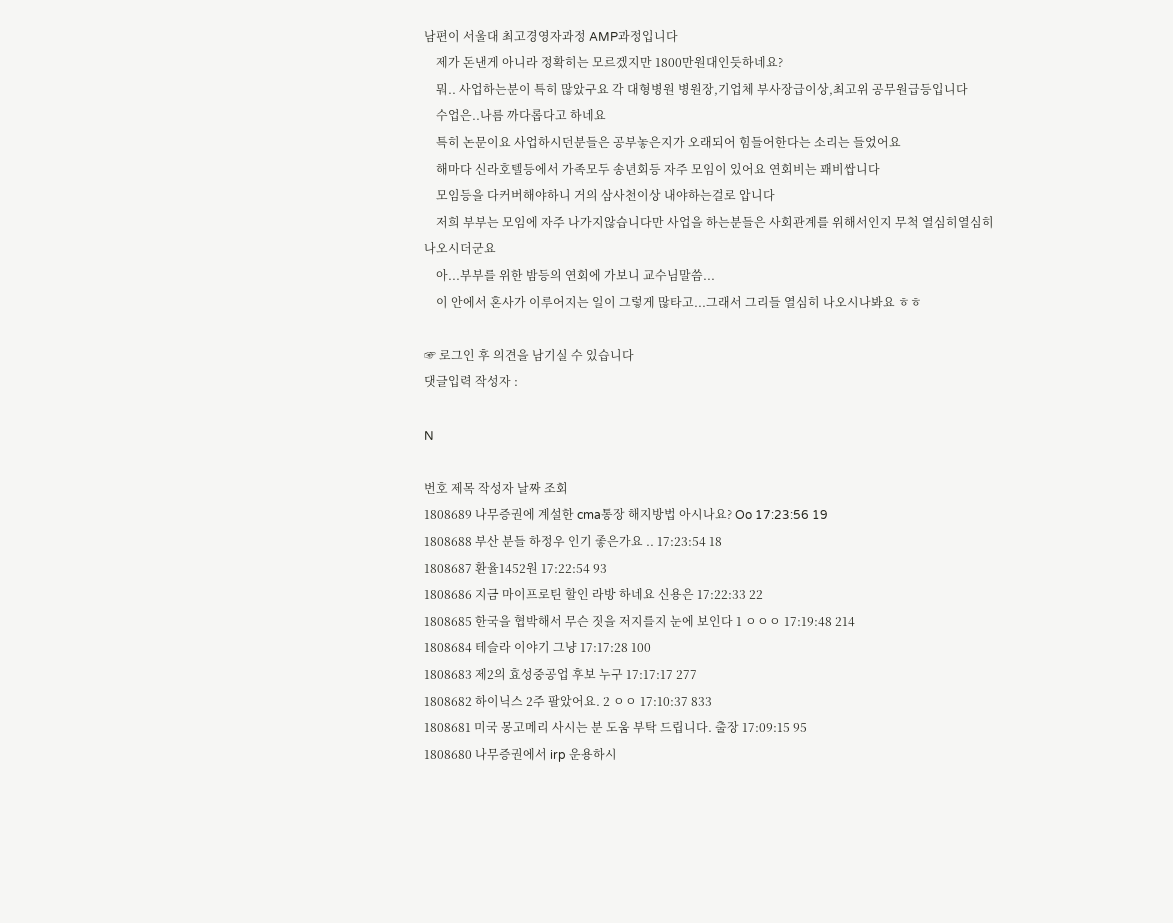남편이 서울대 최고경영자과정 AMP과정입니다
    제가 돈낸게 아니라 정확히는 모르겠지만 1800만원대인듯하네요?
    뭐.. 사업하는분이 특히 많았구요 각 대형병원 병원장,기업체 부사장급이상,최고위 공무원급등입니다
    수업은..나름 까다롭다고 하네요
    특히 논문이요 사업하시던분들은 공부놓은지가 오래되어 힘들어한다는 소리는 들었어요
    해마다 신라호텔등에서 가족모두 송년회등 자주 모임이 있어요 연회비는 꽤비쌉니다
    모임등을 다커버해야하니 거의 삼사천이상 내야하는걸로 압니다
    저희 부부는 모임에 자주 나가지않습니다만 사업을 하는분들은 사회관계를 위해서인지 무척 열심히열심히 나오시더군요
    아...부부를 위한 밤등의 연회에 가보니 교수님말씀...
    이 안에서 혼사가 이루어지는 일이 그렇게 많타고...그래서 그리들 열심히 나오시나봐요 ㅎㅎ

☞ 로그인 후 의견을 남기실 수 있습니다
댓글입력 작성자 :

N

번호 제목 작성자 날짜 조회
1808689 나무증권에 계설한 cma통장 해지방법 아시나요? Oo 17:23:56 19
1808688 부산 분들 하정우 인기 좋은가요 .. 17:23:54 18
1808687 환율1452원 17:22:54 93
1808686 지금 마이프로틴 할인 라방 하네요 신용은 17:22:33 22
1808685 한국을 협박해서 무슨 짓을 저지를지 눈에 보인다 1 ㅇㅇㅇ 17:19:48 214
1808684 테슬라 이야기 그냥 17:17:28 100
1808683 제2의 효성중공업 후보 누구 17:17:17 277
1808682 하이닉스 2주 팔았어요. 2 ㅇㅇ 17:10:37 833
1808681 미국 몽고메리 사시는 분 도움 부탁 드립니다. 출장 17:09:15 95
1808680 나무증권에서 irp 운용하시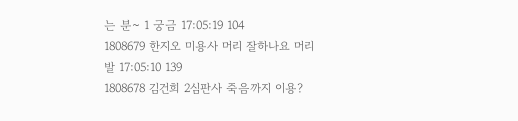는 분~ 1 궁금 17:05:19 104
1808679 한지오 미용사 머리 잘하나요 머리발 17:05:10 139
1808678 김건희 2심판사 죽음까지 이용?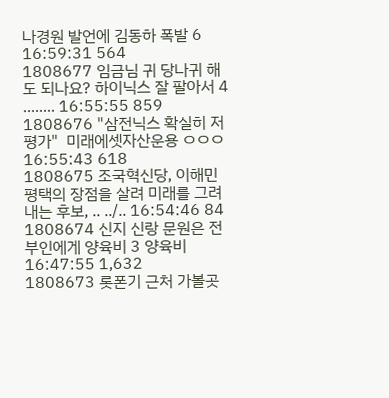나경원 발언에 김동하 폭발 6 16:59:31 564
1808677 임금님 귀 당나귀 해도 되나요? 하이닉스 잘 팔아서 4 ........ 16:55:55 859
1808676 "삼전닉스 확실히 저평가"  미래에셋자산운용 ㅇㅇㅇ 16:55:43 618
1808675 조국혁신당, 이해민 평택의 장점을 살려 미래를 그려내는 후보, .. ../.. 16:54:46 84
1808674 신지 신랑 문원은 전부인에게 양육비 3 양육비 16:47:55 1,632
1808673 롯폰기 근처 가볼곳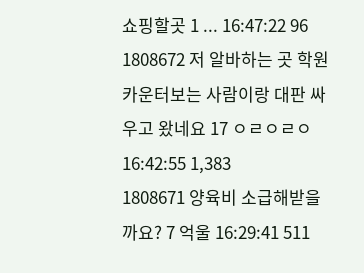쇼핑할곳 1 ... 16:47:22 96
1808672 저 알바하는 곳 학원 카운터보는 사람이랑 대판 싸우고 왔네요 17 ㅇㄹㅇㄹㅇ 16:42:55 1,383
1808671 양육비 소급해받을까요? 7 억울 16:29:41 511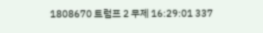1808670 트럼프 2 무제 16:29:01 337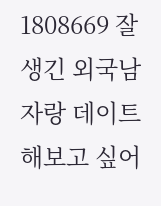1808669 잘생긴 외국남자랑 데이트 해보고 싶어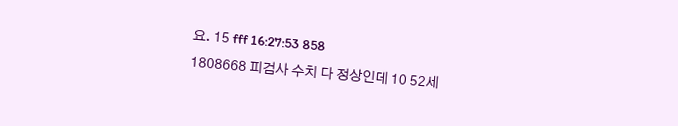요. 15 fff 16:27:53 858
1808668 피검사 수치 다 정상인데 10 52세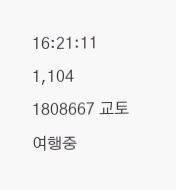16:21:11 1,104
1808667 교토 여행중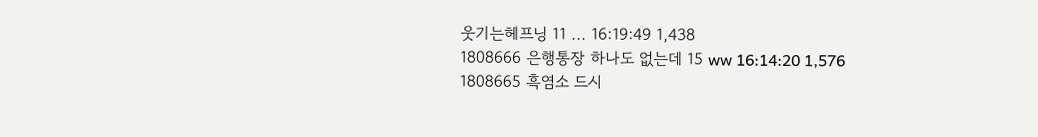웃기는헤프닝 11 ... 16:19:49 1,438
1808666 은행통장 하나도 없는데 15 ww 16:14:20 1,576
1808665 흑염소 드시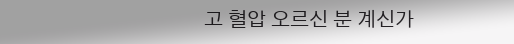고 혈압 오르신 분 계신가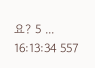요? 5 ... 16:13:34 557